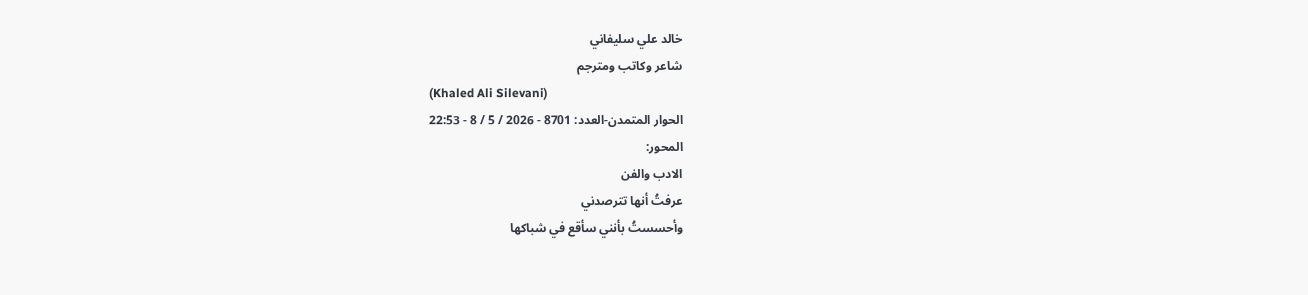خالد علي سليفاني
شاعر وكاتب ومترجم
(Khaled Ali Silevani)
الحوار المتمدن-العدد: 8701 - 2026 / 5 / 8 - 22:53
المحور:
الادب والفن
عرفتُ أنها تترصدني
وأحسستُ بأنني سأقع في شباكها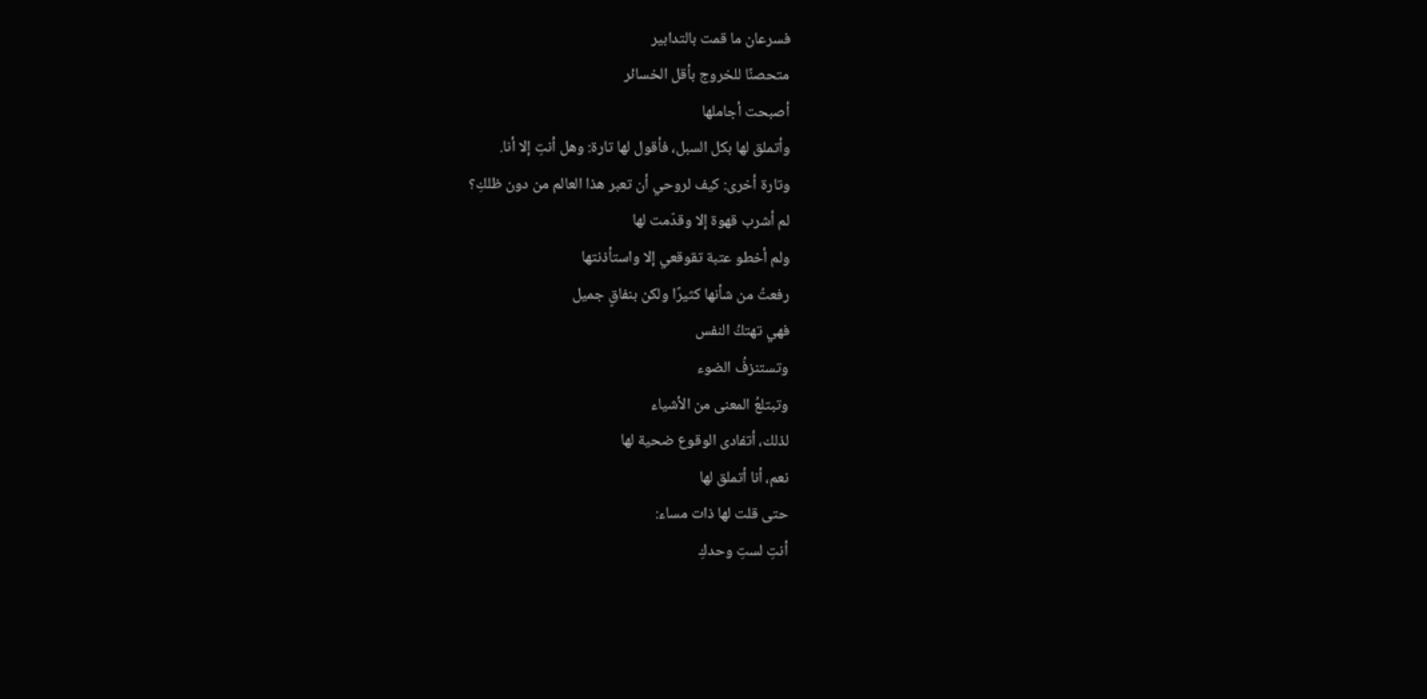فسرعان ما قمت بالتدابير
متحصنًا للخروج بأقل الخسائر
أصبحت أجاملها
وأتملق لها بكل السبل، فأقول لها تارة: وهل أنتِ إلا أنا.
وتارة أخرى: كيف لروحي أن تعبر هذا العالم من دون ظلكِ؟
لم أشرب قهوة إلا وقدّمت لها
ولم أخطو عتبة تقوقعي إلا واستأذنتها
رفعتُ من شأنها كثيرًا ولكن بنفاقٍ جميل
فهي تهتكُ النفس
وتستنزفُ الضوء
وتبتلعُ المعنى من الأشياء
لذلك، أتفادى الوقوع ضحية لها
نعم، أنا أتملق لها
حتى قلت لها ذات مساء:
أنتِ لستِ وحدكِ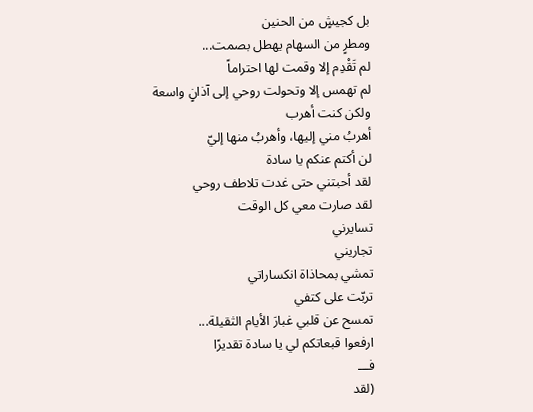بل كجيشٍ من الحنين
ومطرٍ من السهام يهطل بصمت...
لم تَقْدِم إلا وقمت لها احتراماً
لم تهمس إلا وتحولت روحي إلى آذانٍ واسعة
ولكن كنت أهرب
أهربُ مني إليها، وأهربُ منها إليّ
لن أكتم عنكم يا سادة
لقد أحبتني حتى غدت تلاطف روحي
لقد صارت معي كل الوقت
تسايرني
تجاريني
تمشي بمحاذاة انكساراتي
تربّت على كتفي
تمسح عن قلبي غبارَ الأيام الثقيلة...
ارفعوا قبعاتكم لي يا سادة تقديرًا
فـــ
(لقد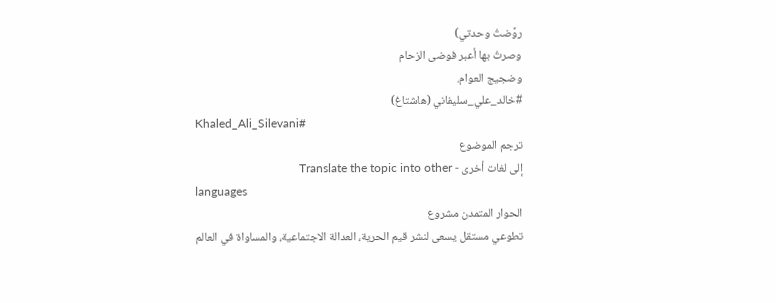روَّضتُ وحدتي)
وصرتُ بها أعبر فوضى الزحام
وضجيج العوام.
#خالد_علي_سليفاني (هاشتاغ)
Khaled_Ali_Silevani#
ترجم الموضوع
إلى لغات أخرى - Translate the topic into other
languages
الحوار المتمدن مشروع
تطوعي مستقل يسعى لنشر قيم الحرية، العدالة الاجتماعية، والمساواة في العالم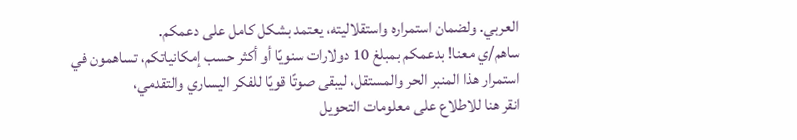العربي. ولضمان استمراره واستقلاليته، يعتمد بشكل كامل على دعمكم.
ساهم/ي معنا! بدعمكم بمبلغ 10 دولارات سنويًا أو أكثر حسب إمكانياتكم، تساهمون في
استمرار هذا المنبر الحر والمستقل، ليبقى صوتًا قويًا للفكر اليساري والتقدمي،
انقر هنا للاطلاع على معلومات التحويل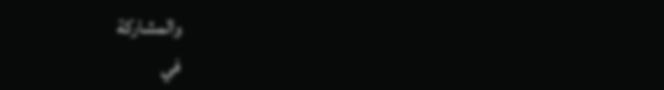والمشاركة
في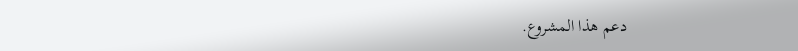دعم هذا المشروع.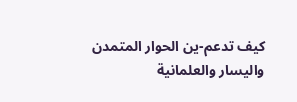كيف تدعم-ين الحوار المتمدن واليسار والعلمانية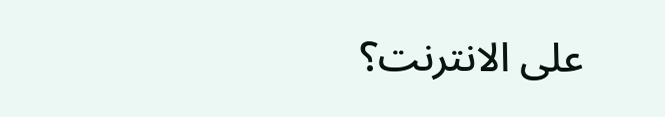على الانترنت؟